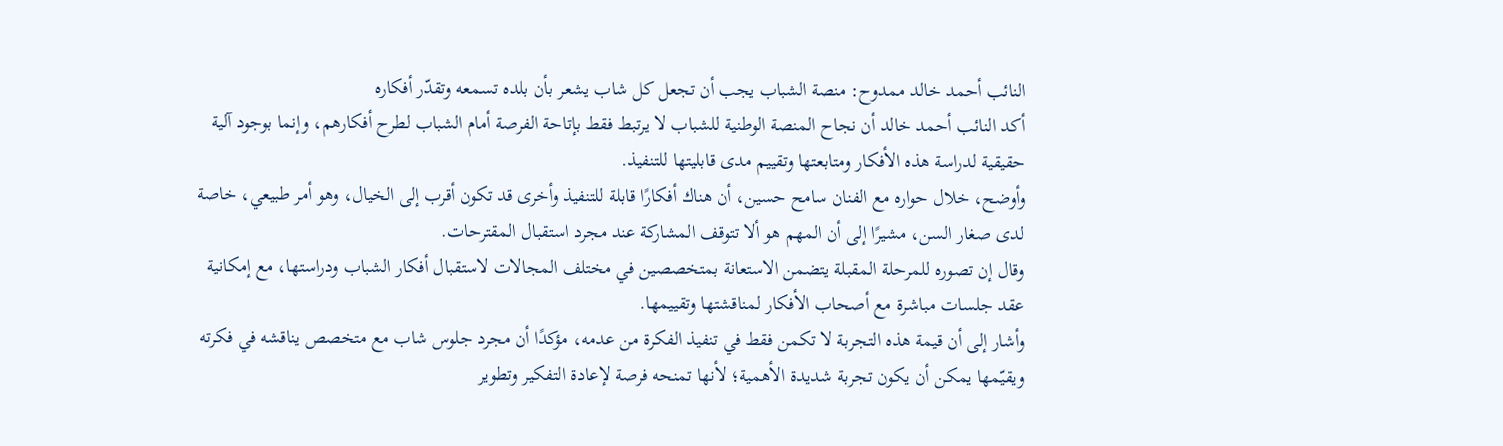النائب أحمد خالد ممدوح: منصة الشباب يجب أن تجعل كل شاب يشعر بأن بلده تسمعه وتقدّر أفكاره
أكد النائب أحمد خالد أن نجاح المنصة الوطنية للشباب لا يرتبط فقط بإتاحة الفرصة أمام الشباب لطرح أفكارهم، وإنما بوجود آلية حقيقية لدراسة هذه الأفكار ومتابعتها وتقييم مدى قابليتها للتنفيذ.
وأوضح، خلال حواره مع الفنان سامح حسين، أن هناك أفكارًا قابلة للتنفيذ وأخرى قد تكون أقرب إلى الخيال، وهو أمر طبيعي، خاصة لدى صغار السن، مشيرًا إلى أن المهم هو ألا تتوقف المشاركة عند مجرد استقبال المقترحات.
وقال إن تصوره للمرحلة المقبلة يتضمن الاستعانة بمتخصصين في مختلف المجالات لاستقبال أفكار الشباب ودراستها، مع إمكانية عقد جلسات مباشرة مع أصحاب الأفكار لمناقشتها وتقييمها.
وأشار إلى أن قيمة هذه التجربة لا تكمن فقط في تنفيذ الفكرة من عدمه، مؤكدًا أن مجرد جلوس شاب مع متخصص يناقشه في فكرته ويقيّمها يمكن أن يكون تجربة شديدة الأهمية؛ لأنها تمنحه فرصة لإعادة التفكير وتطوير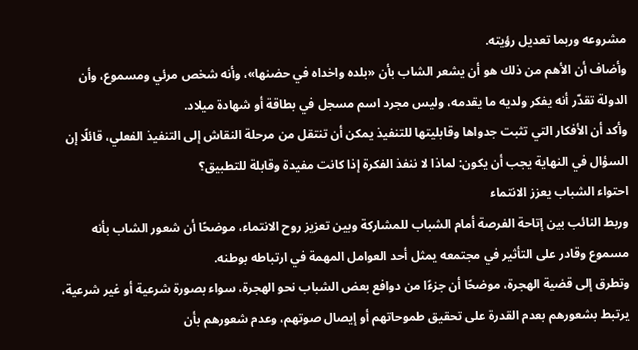مشروعه وربما تعديل رؤيته.
وأضاف أن الأهم من ذلك هو أن يشعر الشاب بأن «بلده واخداه في حضنها»، وأنه شخص مرئي ومسموع، وأن الدولة تقدّر أنه يفكر ولديه ما يقدمه، وليس مجرد اسم مسجل في بطاقة أو شهادة ميلاد.
وأكد أن الأفكار التي تثبت جدواها وقابليتها للتنفيذ يمكن أن تنتقل من مرحلة النقاش إلى التنفيذ الفعلي، قائلًا إن السؤال في النهاية يجب أن يكون: لماذا لا ننفذ الفكرة إذا كانت مفيدة وقابلة للتطبيق؟
احتواء الشباب يعزز الانتماء
وربط النائب بين إتاحة الفرصة أمام الشباب للمشاركة وبين تعزيز روح الانتماء، موضحًا أن شعور الشاب بأنه مسموع وقادر على التأثير في مجتمعه يمثل أحد العوامل المهمة في ارتباطه بوطنه.
وتطرق إلى قضية الهجرة، موضحًا أن جزءًا من دوافع بعض الشباب نحو الهجرة، سواء بصورة شرعية أو غير شرعية، يرتبط بشعورهم بعدم القدرة على تحقيق طموحاتهم أو إيصال صوتهم، وعدم شعورهم بأن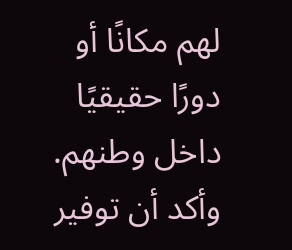لهم مكانًا أو دورًا حقيقيًا داخل وطنهم.
وأكد أن توفير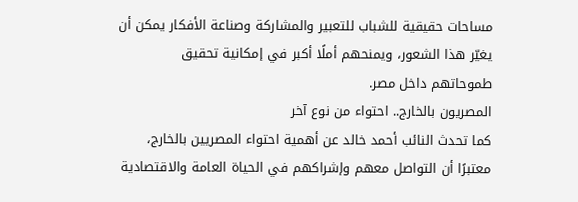مساحات حقيقية للشباب للتعبير والمشاركة وصناعة الأفكار يمكن أن يغيّر هذا الشعور، ويمنحهم أملًا أكبر في إمكانية تحقيق طموحاتهم داخل مصر.
المصريون بالخارج.. احتواء من نوع آخر
كما تحدث النائب أحمد خالد عن أهمية احتواء المصريين بالخارج، معتبرًا أن التواصل معهم وإشراكهم في الحياة العامة والاقتصادية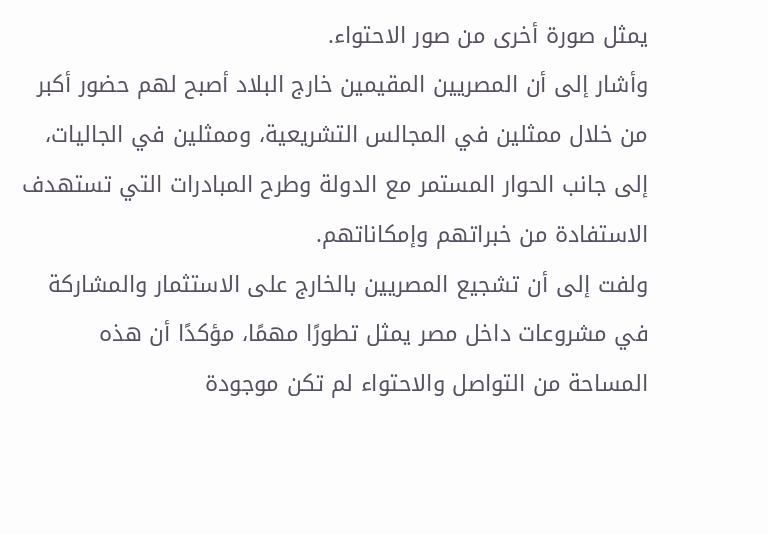يمثل صورة أخرى من صور الاحتواء.
وأشار إلى أن المصريين المقيمين خارج البلاد أصبح لهم حضور أكبر من خلال ممثلين في المجالس التشريعية، وممثلين في الجاليات، إلى جانب الحوار المستمر مع الدولة وطرح المبادرات التي تستهدف الاستفادة من خبراتهم وإمكاناتهم.
ولفت إلى أن تشجيع المصريين بالخارج على الاستثمار والمشاركة في مشروعات داخل مصر يمثل تطورًا مهمًا، مؤكدًا أن هذه المساحة من التواصل والاحتواء لم تكن موجودة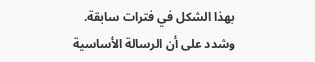بهذا الشكل في فترات سابقة.
وشدد على أن الرسالة الأساسية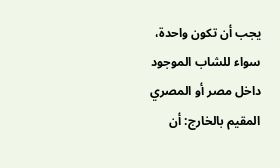يجب أن تكون واحدة، سواء للشاب الموجود داخل مصر أو المصري المقيم بالخارج: أن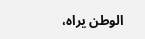الوطن يراه،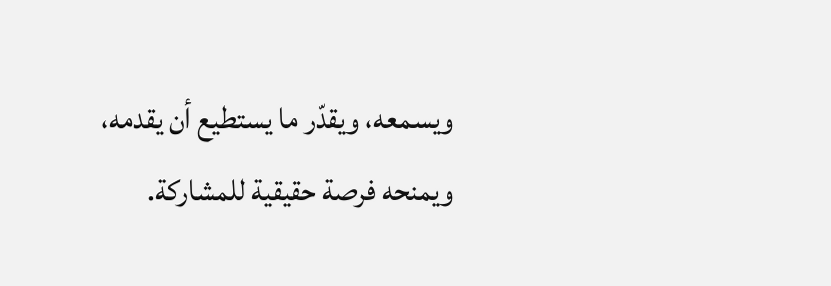ويسمعه، ويقدّر ما يستطيع أن يقدمه، ويمنحه فرصة حقيقية للمشاركة.